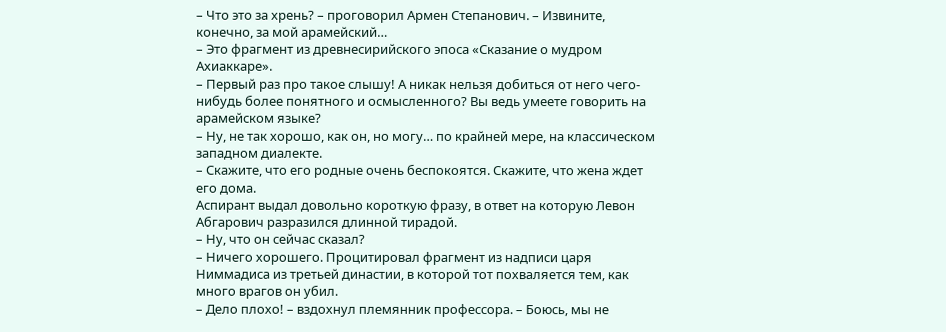– Что это за хрень? – проговорил Армен Степанович. – Извините, конечно, за мой арамейский…
– Это фрагмент из древнесирийского эпоса «Сказание о мудром Ахиаккаре».
– Первый раз про такое слышу! А никак нельзя добиться от него чего-нибудь более понятного и осмысленного? Вы ведь умеете говорить на арамейском языке?
– Ну, не так хорошо, как он, но могу… по крайней мере, на классическом западном диалекте.
– Скажите, что его родные очень беспокоятся. Скажите, что жена ждет его дома.
Аспирант выдал довольно короткую фразу, в ответ на которую Левон Абгарович разразился длинной тирадой.
– Ну, что он сейчас сказал?
– Ничего хорошего. Процитировал фрагмент из надписи царя Ниммадиса из третьей династии, в которой тот похваляется тем, как много врагов он убил.
– Дело плохо! – вздохнул племянник профессора. – Боюсь, мы не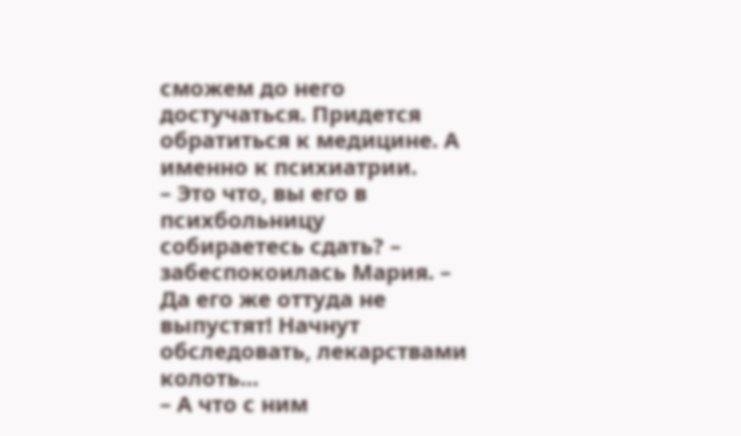сможем до него достучаться. Придется обратиться к медицине. А именно к психиатрии.
– Это что, вы его в психбольницу собираетесь сдать? – забеспокоилась Мария. – Да его же оттуда не выпустят! Начнут обследовать, лекарствами колоть…
– А что с ним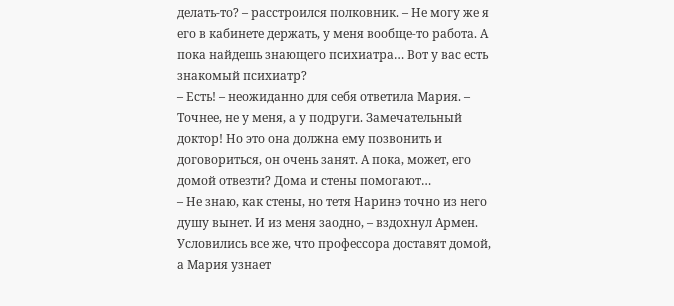делать-то? – расстроился полковник. – Не могу же я его в кабинете держать, у меня вообще-то работа. А пока найдешь знающего психиатра… Вот у вас есть знакомый психиатр?
– Есть! – неожиданно для себя ответила Мария. – Точнее, не у меня, а у подруги. Замечательный доктор! Но это она должна ему позвонить и договориться, он очень занят. А пока, может, его домой отвезти? Дома и стены помогают…
– Не знаю, как стены, но тетя Наринэ точно из него душу вынет. И из меня заодно, – вздохнул Армен.
Условились все же, что профессора доставят домой, а Мария узнает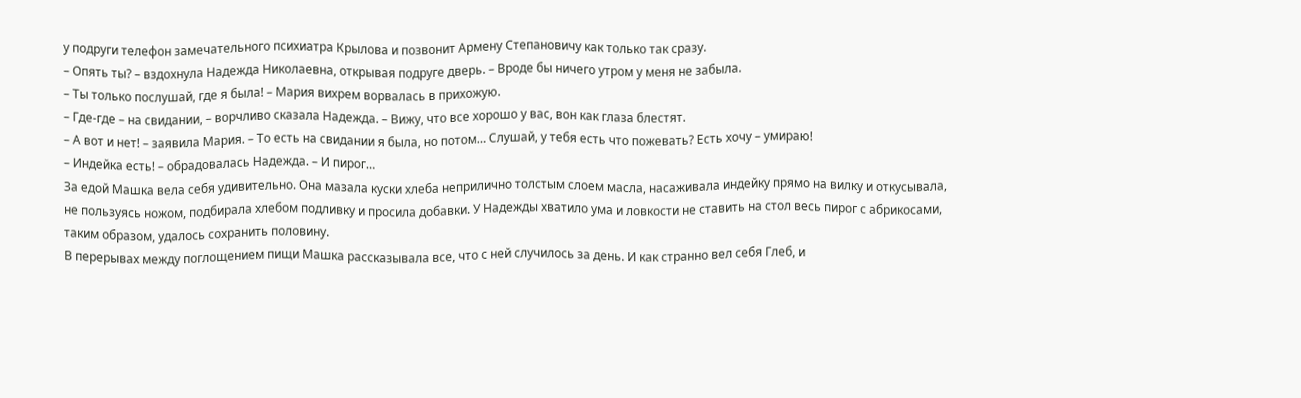у подруги телефон замечательного психиатра Крылова и позвонит Армену Степановичу как только так сразу.
– Опять ты? – вздохнула Надежда Николаевна, открывая подруге дверь. – Вроде бы ничего утром у меня не забыла.
– Ты только послушай, где я была! – Мария вихрем ворвалась в прихожую.
– Где-где – на свидании, – ворчливо сказала Надежда. – Вижу, что все хорошо у вас, вон как глаза блестят.
– А вот и нет! – заявила Мария. – То есть на свидании я была, но потом… Слушай, у тебя есть что пожевать? Есть хочу – умираю!
– Индейка есть! – обрадовалась Надежда. – И пирог…
За едой Машка вела себя удивительно. Она мазала куски хлеба неприлично толстым слоем масла, насаживала индейку прямо на вилку и откусывала, не пользуясь ножом, подбирала хлебом подливку и просила добавки. У Надежды хватило ума и ловкости не ставить на стол весь пирог с абрикосами, таким образом, удалось сохранить половину.
В перерывах между поглощением пищи Машка рассказывала все, что с ней случилось за день. И как странно вел себя Глеб, и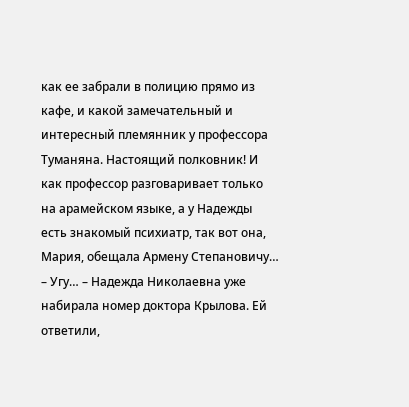как ее забрали в полицию прямо из кафе, и какой замечательный и интересный племянник у профессора Туманяна. Настоящий полковник! И как профессор разговаривает только на арамейском языке, а у Надежды есть знакомый психиатр, так вот она, Мария, обещала Армену Степановичу…
– Угу… – Надежда Николаевна уже набирала номер доктора Крылова. Ей ответили,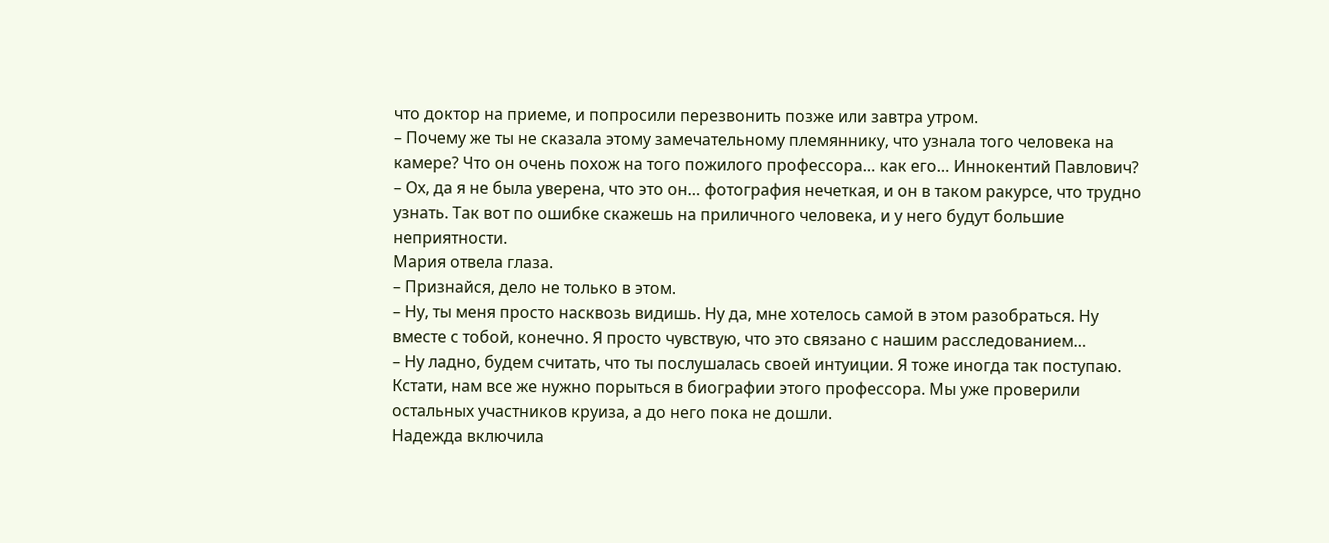что доктор на приеме, и попросили перезвонить позже или завтра утром.
– Почему же ты не сказала этому замечательному племяннику, что узнала того человека на камере? Что он очень похож на того пожилого профессора… как его… Иннокентий Павлович?
– Ох, да я не была уверена, что это он… фотография нечеткая, и он в таком ракурсе, что трудно узнать. Так вот по ошибке скажешь на приличного человека, и у него будут большие неприятности.
Мария отвела глаза.
– Признайся, дело не только в этом.
– Ну, ты меня просто насквозь видишь. Ну да, мне хотелось самой в этом разобраться. Ну вместе с тобой, конечно. Я просто чувствую, что это связано с нашим расследованием…
– Ну ладно, будем считать, что ты послушалась своей интуиции. Я тоже иногда так поступаю. Кстати, нам все же нужно порыться в биографии этого профессора. Мы уже проверили остальных участников круиза, а до него пока не дошли.
Надежда включила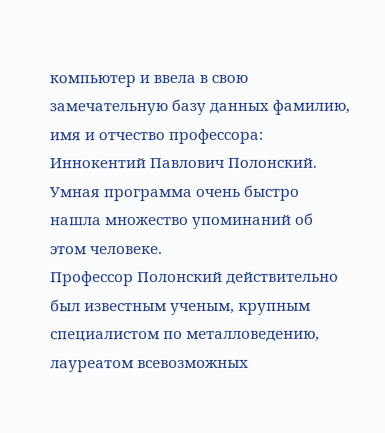компьютер и ввела в свою замечательную базу данных фамилию, имя и отчество профессора: Иннокентий Павлович Полонский.
Умная программа очень быстро нашла множество упоминаний об этом человеке.
Профессор Полонский действительно был известным ученым, крупным специалистом по металловедению, лауреатом всевозможных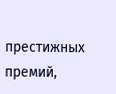престижных премий,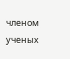членом ученых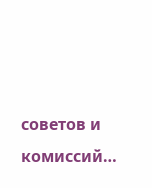советов и комиссий…